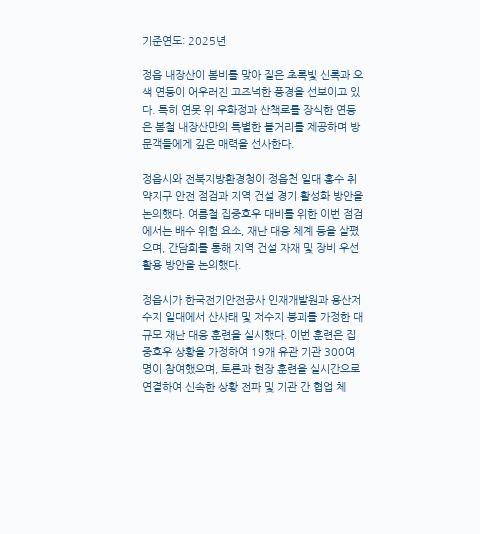기준연도: 2025년

정읍 내장산이 봄비를 맞아 짙은 초록빛 신록과 오색 연등이 어우러진 고즈넉한 풍경을 선보이고 있다. 특히 연못 위 우화정과 산책로를 장식한 연등은 봄철 내장산만의 특별한 볼거리를 제공하며 방문객들에게 깊은 매력을 선사한다.

정읍시와 전북지방환경청이 정읍천 일대 홍수 취약지구 안전 점검과 지역 건설 경기 활성화 방안을 논의했다. 여름철 집중호우 대비를 위한 이번 점검에서는 배수 위험 요소, 재난 대응 체계 등을 살폈으며, 간담회를 통해 지역 건설 자재 및 장비 우선 활용 방안을 논의했다.

정읍시가 한국전기안전공사 인재개발원과 용산저수지 일대에서 산사태 및 저수지 붕괴를 가정한 대규모 재난 대응 훈련을 실시했다. 이번 훈련은 집중호우 상황을 가정하여 19개 유관 기관 300여 명이 참여했으며, 토론과 현장 훈련을 실시간으로 연결하여 신속한 상황 전파 및 기관 간 협업 체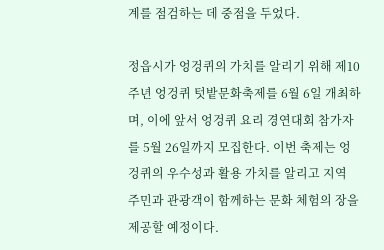계를 점검하는 데 중점을 두었다.

정읍시가 엉겅퀴의 가치를 알리기 위해 제10주년 엉겅퀴 텃밭문화축제를 6월 6일 개최하며, 이에 앞서 엉겅퀴 요리 경연대회 참가자를 5월 26일까지 모집한다. 이번 축제는 엉겅퀴의 우수성과 활용 가치를 알리고 지역 주민과 관광객이 함께하는 문화 체험의 장을 제공할 예정이다.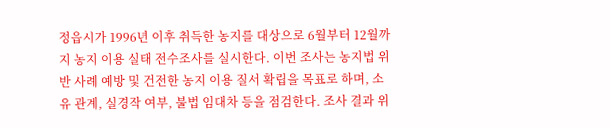정읍시가 1996년 이후 취득한 농지를 대상으로 6월부터 12월까지 농지 이용 실태 전수조사를 실시한다. 이번 조사는 농지법 위반 사례 예방 및 건전한 농지 이용 질서 확립을 목표로 하며, 소유 관계, 실경작 여부, 불법 임대차 등을 점검한다. 조사 결과 위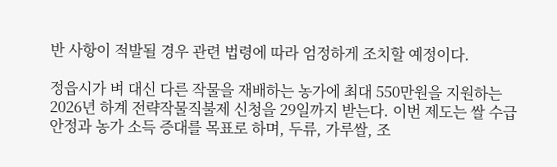반 사항이 적발될 경우 관련 법령에 따라 엄정하게 조치할 예정이다.

정읍시가 벼 대신 다른 작물을 재배하는 농가에 최대 550만원을 지원하는 2026년 하계 전략작물직불제 신청을 29일까지 받는다. 이번 제도는 쌀 수급 안정과 농가 소득 증대를 목표로 하며, 두류, 가루쌀, 조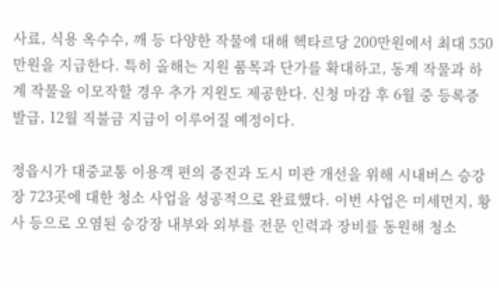사료, 식용 옥수수, 깨 등 다양한 작물에 대해 헥타르당 200만원에서 최대 550만원을 지급한다. 특히 올해는 지원 품목과 단가를 확대하고, 동계 작물과 하계 작물을 이모작할 경우 추가 지원도 제공한다. 신청 마감 후 6월 중 등록증 발급, 12월 직불금 지급이 이루어질 예정이다.

정읍시가 대중교통 이용객 편의 증진과 도시 미관 개선을 위해 시내버스 승강장 723곳에 대한 청소 사업을 성공적으로 완료했다. 이번 사업은 미세먼지, 황사 등으로 오염된 승강장 내부와 외부를 전문 인력과 장비를 동원해 청소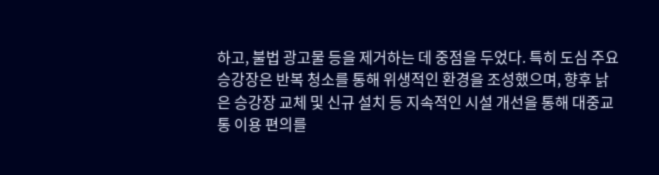하고, 불법 광고물 등을 제거하는 데 중점을 두었다. 특히 도심 주요 승강장은 반복 청소를 통해 위생적인 환경을 조성했으며, 향후 낡은 승강장 교체 및 신규 설치 등 지속적인 시설 개선을 통해 대중교통 이용 편의를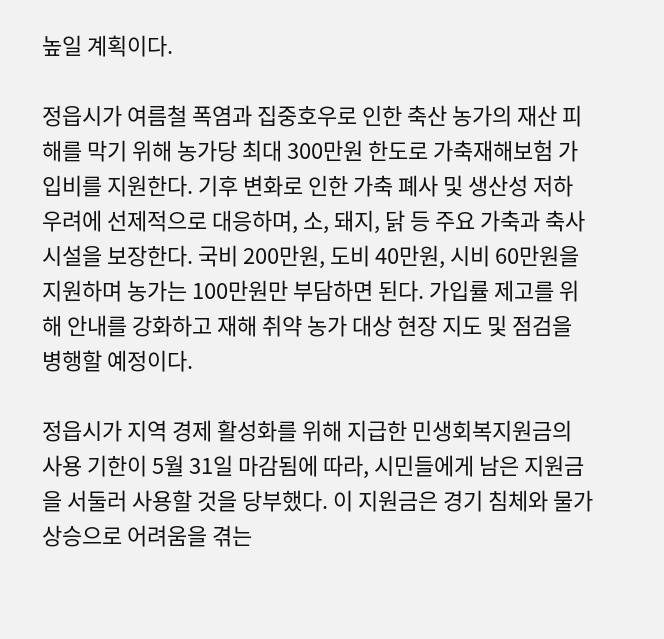높일 계획이다.

정읍시가 여름철 폭염과 집중호우로 인한 축산 농가의 재산 피해를 막기 위해 농가당 최대 300만원 한도로 가축재해보험 가입비를 지원한다. 기후 변화로 인한 가축 폐사 및 생산성 저하 우려에 선제적으로 대응하며, 소, 돼지, 닭 등 주요 가축과 축사 시설을 보장한다. 국비 200만원, 도비 40만원, 시비 60만원을 지원하며 농가는 100만원만 부담하면 된다. 가입률 제고를 위해 안내를 강화하고 재해 취약 농가 대상 현장 지도 및 점검을 병행할 예정이다.

정읍시가 지역 경제 활성화를 위해 지급한 민생회복지원금의 사용 기한이 5월 31일 마감됨에 따라, 시민들에게 남은 지원금을 서둘러 사용할 것을 당부했다. 이 지원금은 경기 침체와 물가 상승으로 어려움을 겪는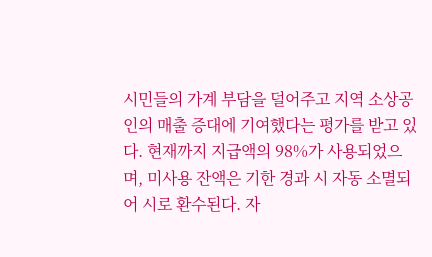시민들의 가계 부담을 덜어주고 지역 소상공인의 매출 증대에 기여했다는 평가를 받고 있다. 현재까지 지급액의 98%가 사용되었으며, 미사용 잔액은 기한 경과 시 자동 소멸되어 시로 환수된다. 자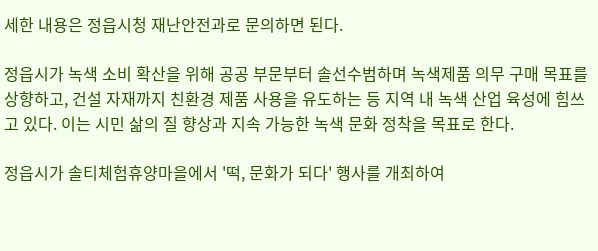세한 내용은 정읍시청 재난안전과로 문의하면 된다.

정읍시가 녹색 소비 확산을 위해 공공 부문부터 솔선수범하며 녹색제품 의무 구매 목표를 상향하고, 건설 자재까지 친환경 제품 사용을 유도하는 등 지역 내 녹색 산업 육성에 힘쓰고 있다. 이는 시민 삶의 질 향상과 지속 가능한 녹색 문화 정착을 목표로 한다.

정읍시가 솔티체험휴양마을에서 '떡, 문화가 되다' 행사를 개최하여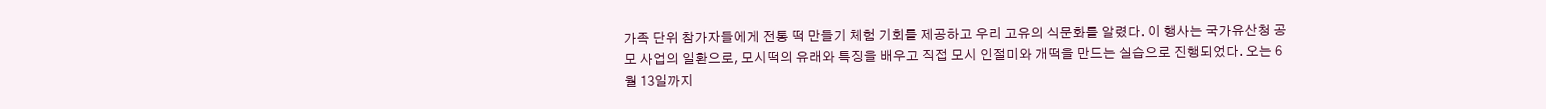가족 단위 참가자들에게 전통 떡 만들기 체험 기회를 제공하고 우리 고유의 식문화를 알렸다. 이 행사는 국가유산청 공모 사업의 일환으로, 모시떡의 유래와 특징을 배우고 직접 모시 인절미와 개떡을 만드는 실습으로 진행되었다. 오는 6월 13일까지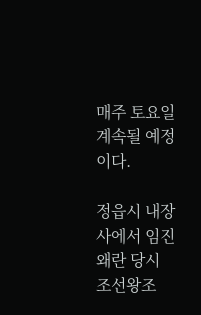매주 토요일 계속될 예정이다.

정읍시 내장사에서 임진왜란 당시 조선왕조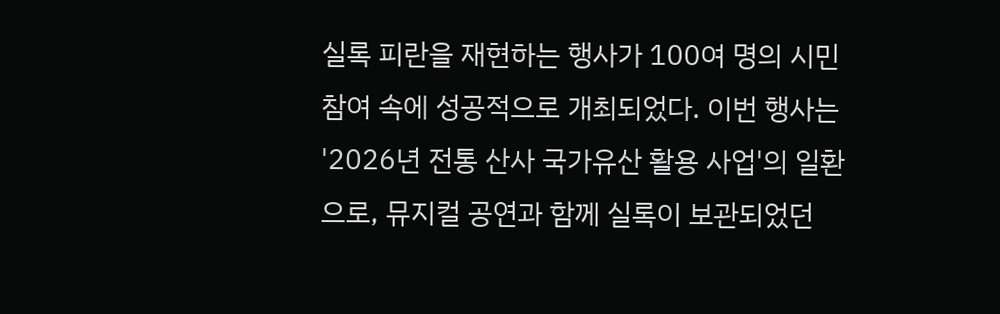실록 피란을 재현하는 행사가 100여 명의 시민 참여 속에 성공적으로 개최되었다. 이번 행사는 '2026년 전통 산사 국가유산 활용 사업'의 일환으로, 뮤지컬 공연과 함께 실록이 보관되었던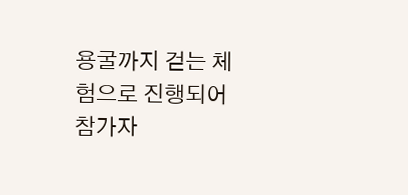용굴까지 걷는 체험으로 진행되어 참가자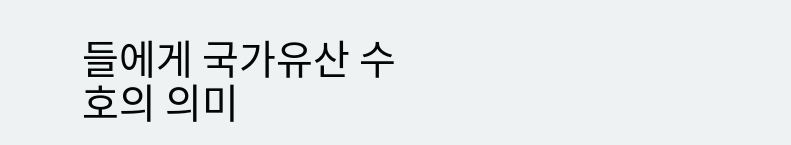들에게 국가유산 수호의 의미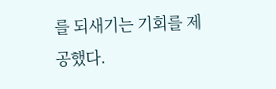를 되새기는 기회를 제공했다.